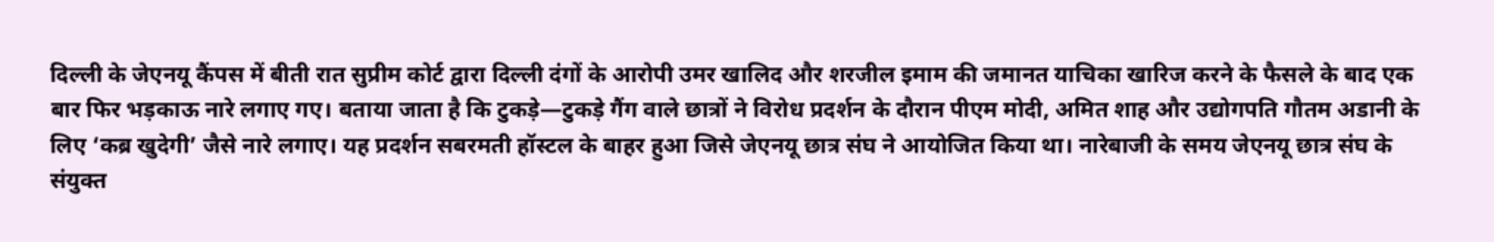दिल्ली के जेएनयू कैंपस में बीती रात सुप्रीम कोर्ट द्वारा दिल्ली दंगों के आरोपी उमर खालिद और शरजील इमाम की जमानत याचिका खारिज करने के फैसले के बाद एक बार फिर भड़काऊ नारे लगाए गए। बताया जाता है कि टुकड़े—टुकड़े गैंग वाले छात्रों ने विरोध प्रदर्शन के दौरान पीएम मोदी, अमित शाह और उद्योगपति गौतम अडानी के लिए ‘कब्र खुदेगी’ जैसे नारे लगाए। यह प्रदर्शन सबरमती हॉस्टल के बाहर हुआ जिसे जेएनयू छात्र संघ ने आयोजित किया था। नारेबाजी के समय जेएनयू छात्र संघ के संयुक्त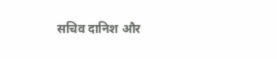सचिव दानिश और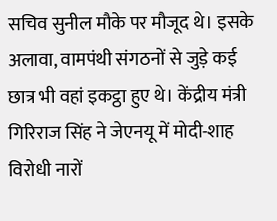सचिव सुनील मौके पर मौजूद थे। इसके अलावा, वामपंथी संगठनों से जुड़े कई छात्र भी वहां इकट्ठा हुए थे। केंद्रीय मंत्री गिरिराज सिंह ने जेएनयू में मोदी-शाह विरोधी नारों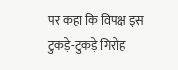पर कहा कि विपक्ष इस टुकड़े-टुकड़े गिरोह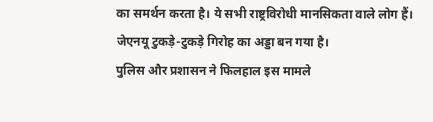का समर्थन करता है। ये सभी राष्ट्रविरोधी मानसिकता वाले लोग हैं। जेएनयू टुकड़े-टुकड़े गिरोह का अड्डा बन गया है।
पुलिस और प्रशासन ने फिलहाल इस मामले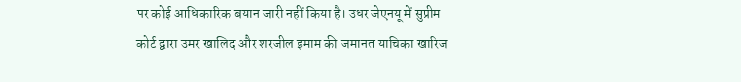पर कोई आधिकारिक बयान जारी नहीं किया है। उधर जेएनयू में सुप्रीम कोर्ट द्वारा उमर खालिद और शरजील इमाम की जमानत याचिका खारिज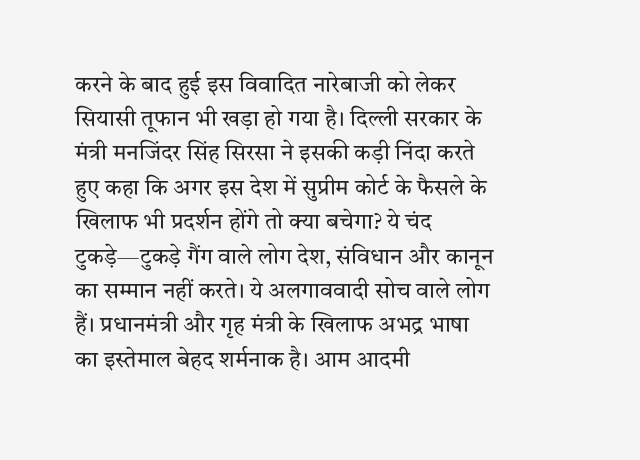करने के बाद हुई इस विवादित नारेबाजी को लेकर
सियासी तूफान भी खड़ा हो गया है। दिल्ली सरकार के मंत्री मनजिंदर सिंह सिरसा ने इसकी कड़ी निंदा करते हुए कहा कि अगर इस देश में सुप्रीम कोर्ट के फैसले के खिलाफ भी प्रदर्शन होंगे तो क्या बचेगा? ये चंद टुकड़े—टुकड़े गैंग वाले लोग देश, संविधान और कानून का सम्मान नहीं करते। ये अलगाववादी सोच वाले लोग हैं। प्रधानमंत्री और गृह मंत्री के खिलाफ अभद्र भाषा का इस्तेमाल बेहद शर्मनाक है। आम आदमी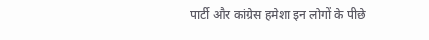पार्टी और कांग्रेस हमेशा इन लोगों के पीछे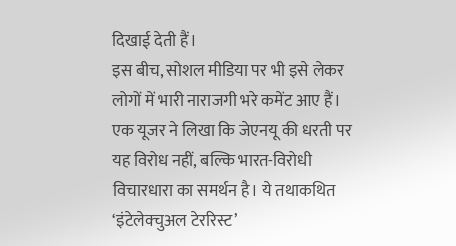दिखाई देती हैं।
इस बीच, सोशल मीडिया पर भी इसे लेकर लोगों में भारी नाराजगी भरे कमेंट आए हैं। एक यूजर ने लिखा कि जेएनयू की धरती पर यह विरोध नहीं, बल्कि भारत-विरोधी विचारधारा का समर्थन है। ये तथाकथित ‘इंटेलेक्चुअल टेररिस्ट’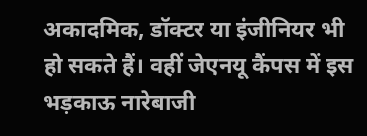अकादमिक, डॉक्टर या इंजीनियर भी हो सकते हैं। वहीं जेएनयू कैंपस में इस भड़काऊ नारेबाजी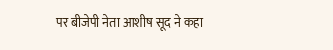पर बीजेपी नेता आशीष सूद ने कहा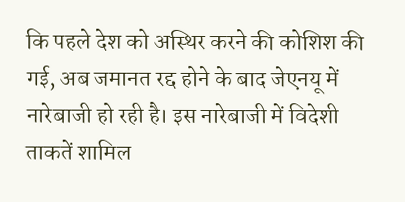कि पहले देश को अस्थिर करने की कोशिश की गई, अब जमानत रद्द होने के बाद जेएनयू में नारेबाजी हो रही है। इस नारेबाजी में विदेशी ताकतें शामिल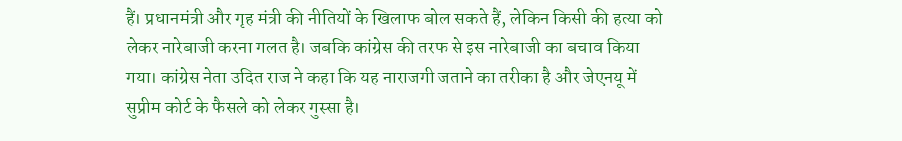हैं। प्रधानमंत्री और गृह मंत्री की नीतियों के खिलाफ बोल सकते हैं, लेकिन किसी की हत्या को लेकर नारेबाजी करना गलत है। जबकि कांग्रेस की तरफ से इस नारेबाजी का बचाव किया गया। कांग्रेस नेता उदित राज ने कहा कि यह नाराजगी जताने का तरीका है और जेएनयू में सुप्रीम कोर्ट के फैसले को लेकर गुस्सा है।